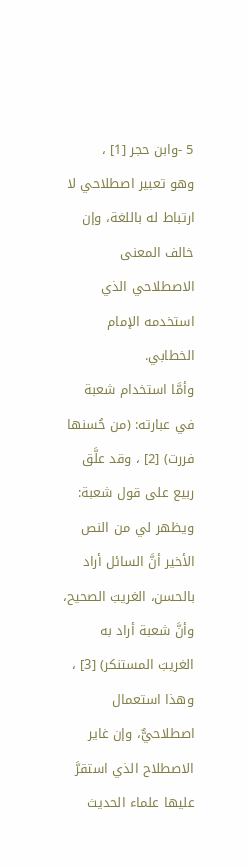5 -وابن حجر [1] ،
وهو تعبير اصطلاحي لا ارتباط له باللغة، وإن خالف المعنى الاصطلاحي الذي استخدمه الإمام الخطابي.
وأمَّا استخدام شعبة في عبارته: (من حُسنها فررت) [2] ، وقد علَّق ربيع على قول شعبة: ويظهر لي من النص الأخير أنَّ السائل أراد بالحسن، الغريبَ الصحيح، وأنَّ شعبة أراد به الغريبَ المستنكر) [3] ، وهذا استعمال اصطلاحيٌّ، وإن غاير الاصطلاح الذي استقرَّ عليها علماء الحديث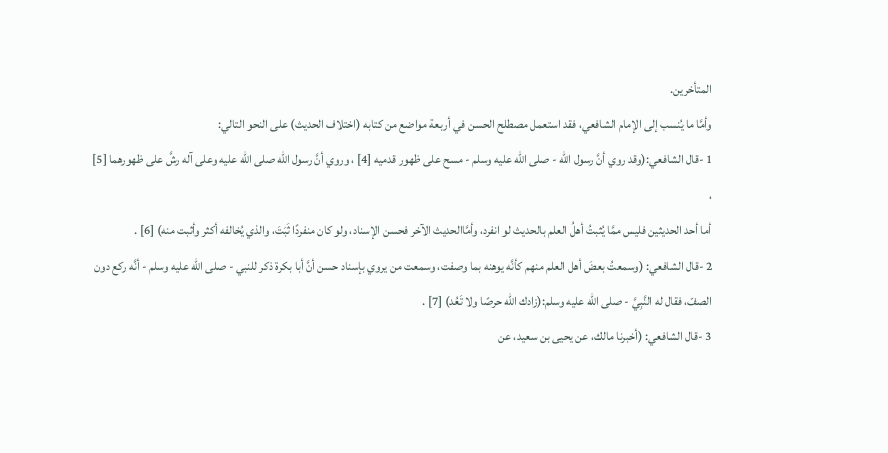المتأخرين.
وأمَّا ما يُنسب إلى الإمام الشافعي، فقد استعمل مصطلح الحسن في أربعة مواضع من كتابه (اختلاف الحديث) على النحو التالي:
1 -قال الشافعي:(وقد روي أنَّ رسول الله - صلى الله عليه وسلم - مسح على ظهور قدميه [4] ، وروي أنَّ رسول الله صلى الله عليه وعلى آله رشَّ على ظهورهما [5] ،
أما أحد الحديثين فليس ممَّا يُثبتُ أهلُ العلم بالحديث لو انفرد، وأمَّاالحديث الآخر فحسن الإسناد، ولو كان منفردًا ثَبَتَ، والذي يُخالفه أكثر وأثبت منه) [6] .
2 -قال الشافعي: (وسمعتُ بعضَ أهل العلم منهم كأنَّه يوهنه بما وصفت، وسمعت من يروي بإسناد حسن أنَّ أبا بكرة ذكر للنبي - صلى الله عليه وسلم - أنَّه ركع دون الصفّ، فقال له النَّبِيَّ - صلى الله عليه وسلم:(زادك الله حرصًا ولا تَعُد) [7] .
3 -قال الشافعي: (أخبرنا مالك، عن يحيى بن سعيد، عن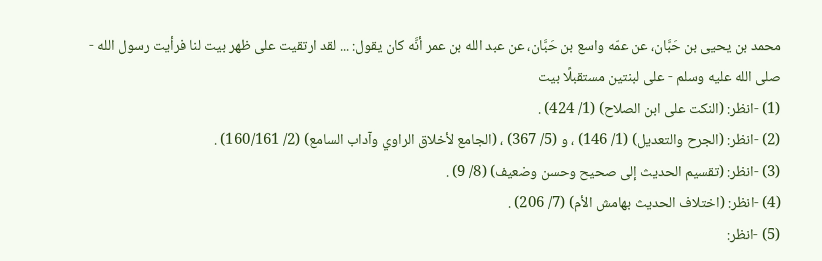محمد بن يحيى بن حَبَّان، عن عمّه واسع بن حَبَّان، عن عبد الله بن عمر أنَّه كان يقول: ... لقد ارتقيت على ظهر بيت لنا فرأيت رسول الله - صلى الله عليه وسلم - على لبنتين مستقبلًا بيت
(1) -انظر: (النكت على ابن الصلاح) (1/ 424) .
(2) -انظر: (الجرح والتعديل) (1/ 146) ، و (5/ 367) ، (الجامع لأخلاق الراوي وآداب السامع) (2/ 160/161) .
(3) -انظر: (تقسيم الحديث إلى صحيح وحسن وضعيف) (8/ 9) .
(4) -انظر: (اختلاف الحديث بهامش الأم) (7/ 206) .
(5) -انظر: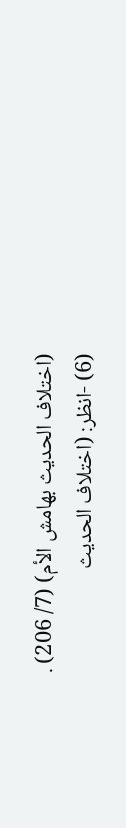(اختلاف الحديث بهامش الأم) (7/ 206) .
(6) -انظر: (اختلاف الحديث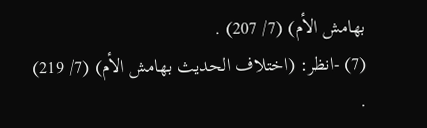بهامش الأم) (7/ 207) .
(7) -انظر: (اختلاف الحديث بهامش الأم) (7/ 219) .